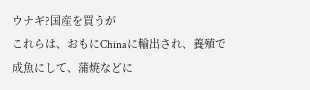ウナギ?国産を買うが
これらは、おもにChinaに輸出され、養殖で成魚にして、蒲焼などに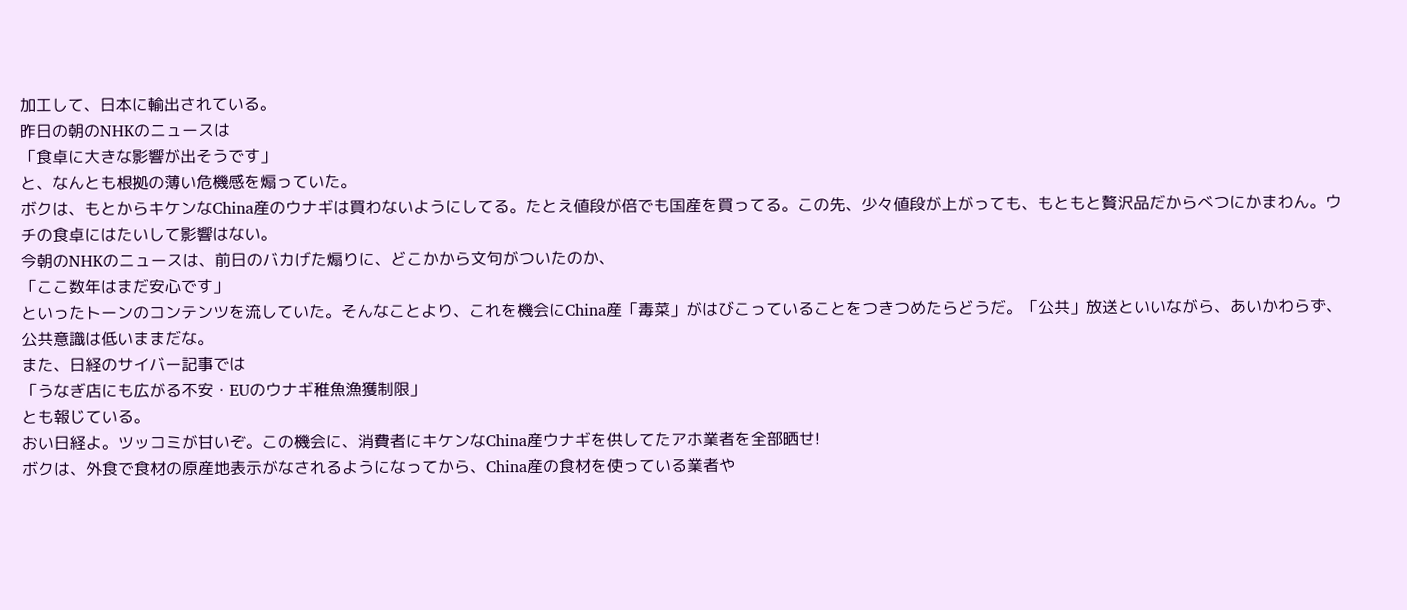加工して、日本に輸出されている。
昨日の朝のNHKのニュースは
「食卓に大きな影響が出そうです」
と、なんとも根拠の薄い危機感を煽っていた。
ボクは、もとからキケンなChina産のウナギは買わないようにしてる。たとえ値段が倍でも国産を買ってる。この先、少々値段が上がっても、もともと贅沢品だからべつにかまわん。ウチの食卓にはたいして影響はない。
今朝のNHKのニュースは、前日のバカげた煽りに、どこかから文句がついたのか、
「ここ数年はまだ安心です」
といったトーンのコンテンツを流していた。そんなことより、これを機会にChina産「毒菜」がはびこっていることをつきつめたらどうだ。「公共」放送といいながら、あいかわらず、公共意識は低いままだな。
また、日経のサイバー記事では
「うなぎ店にも広がる不安・EUのウナギ稚魚漁獲制限」
とも報じている。
おい日経よ。ツッコミが甘いぞ。この機会に、消費者にキケンなChina産ウナギを供してたアホ業者を全部晒せ!
ボクは、外食で食材の原産地表示がなされるようになってから、China産の食材を使っている業者や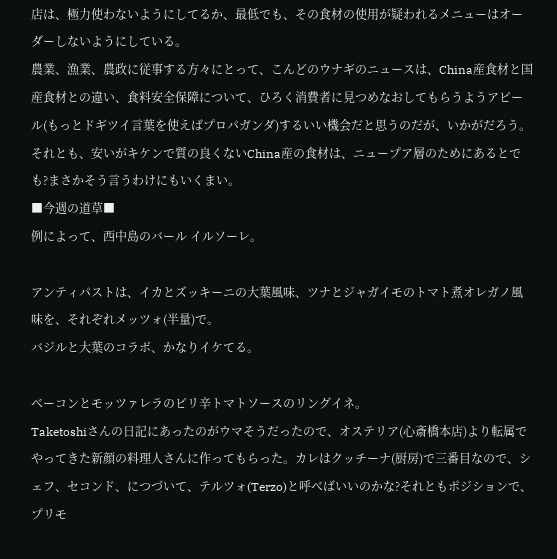店は、極力使わないようにしてるか、最低でも、その食材の使用が疑われるメニューはオーダーしないようにしている。
農業、漁業、農政に従事する方々にとって、こんどのウナギのニュースは、China産食材と国産食材との違い、食料安全保障について、ひろく消費者に見つめなおしてもらうようアピール(もっとドギツイ言葉を使えばプロパガンダ)するいい機会だと思うのだが、いかがだろう。
それとも、安いがキケンで質の良くないChina産の食材は、ニュープア層のためにあるとでも?まさかそう言うわけにもいくまい。
■今週の道草■
例によって、西中島のバール イルソーレ。

アンティパストは、イカとズッキーニの大葉風味、ツナとジャガイモのトマト煮オレガノ風味を、それぞれメッツォ(半量)で。
バジルと大葉のコラボ、かなりイケてる。

ベーコンとモッツァレラのピリ辛トマトソースのリングイネ。
Taketoshiさんの日記にあったのがウマそうだったので、オステリア(心斎橋本店)より転属でやってきた新顔の料理人さんに作ってもらった。カレはクッチーナ(厨房)で三番目なので、シェフ、セコンド、につづいて、テルツォ(Terzo)と呼べばいいのかな?それともポジションで、プリモ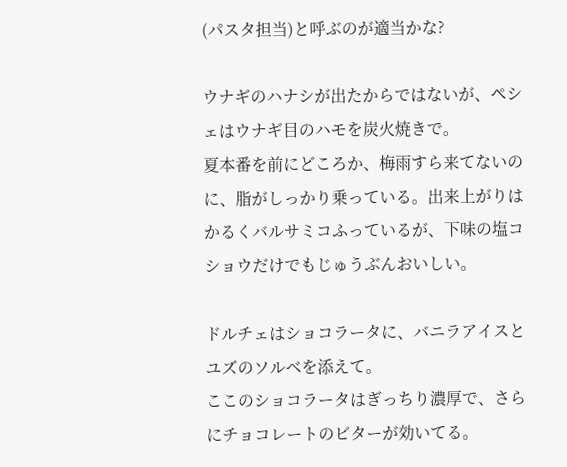(パスタ担当)と呼ぶのが適当かな?

ウナギのハナシが出たからではないが、ペシェはウナギ目のハモを炭火焼きで。
夏本番を前にどころか、梅雨すら来てないのに、脂がしっかり乗っている。出来上がりはかるくバルサミコふっているが、下味の塩コショウだけでもじゅうぶんおいしい。

ドルチェはショコラータに、バニラアイスとユズのソルベを添えて。
ここのショコラータはぎっちり濃厚で、さらにチョコレートのビターが効いてる。